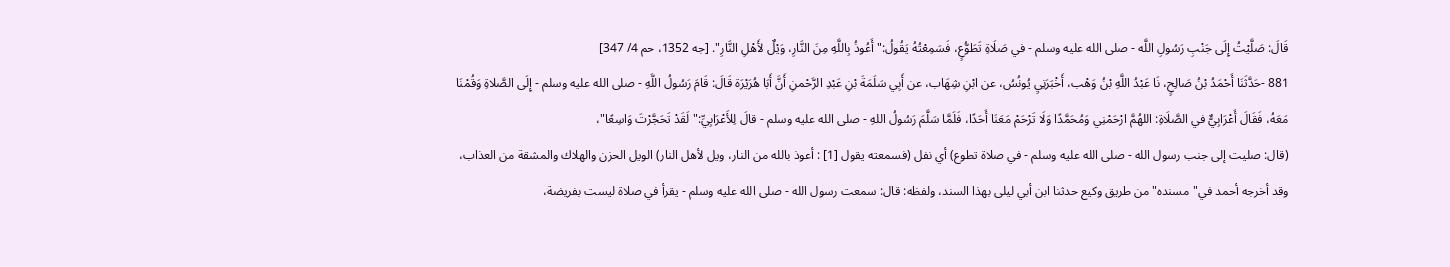قَالَ: صَلَّيْتُ إِلَى جَنْبِ رَسُولِ اللَّه - صلى الله عليه وسلم - في صَلَاةِ تَطَوُّعٍ، فَسَمِعْتُهُ يَقُولُ:"أَعُوذُ بِاللَّهِ مِنَ النَّارِ، وَيْلٌ لأَهْلِ النَّارِ". [جه 1352، حم 4/ 347]
881 -حَدَّثَنَا أَحْمَدُ بْنُ صَالِحٍ، نَا عَبْدُ اللَّهِ بْنُ وَهْب، أَخْبَرَنِيِ يُونُسُ، عن ابْنِ شِهَاب، عن أَبِي سَلَمَةَ بْنِ عَبْدِ الرَّحْمنِ أَنَّ أَبَا هُرَيْرَة قَالَ: قَامَ رَسُولُ اللَّهِ - صلى الله عليه وسلم - إِلَى الصَّلاةِ وَقُمْنَا مَعَهُ، فَقَالَ أَعْرَابِيٌّ في الصَّلَاةِ: اللهُمَّ ارْحَمْنِي وَمُحَمَّدًا وَلَا تَرْحَمْ مَعَنَا أَحَدًا، فَلَمَّا سَلَّمَ رَسُولُ اللهِ - صلى الله عليه وسلم - قالَ لِلأَعْرَابِيِّ:"لَقَدْ تَحَجَّرْتَ وَاسِعًا"،
(قال: صليت إلى جنب رسول الله - صلى الله عليه وسلم - في صلاة تطوع) أي نفل (فسمعته يقول [1] : أعوذ بالله من النار، ويل لأهل النار) الويل الحزن والهلاك والمشقة من العذاب، وقد أخرجه أحمد في"مسنده"من طريق وكيع حدثنا ابن أبي ليلى بهذا السند، ولفظه: قال: سمعت رسول الله - صلى الله عليه وسلم - يقرأ في صلاة ليست بفريضة،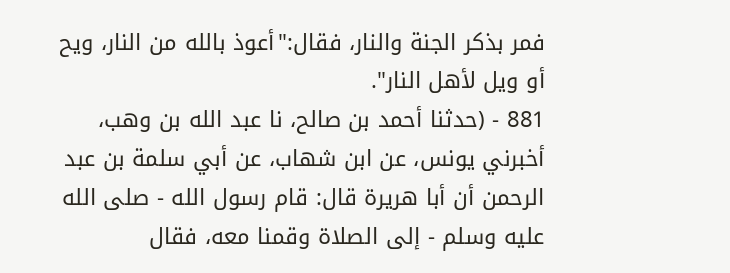فمر بذكر الجنة والنار، فقال:"أعوذ بالله من النار، ويح أو ويل لأهل النار".
881 - (حدثنا أحمد بن صالح، نا عبد الله بن وهب، أخبرني يونس، عن ابن شهاب، عن أبي سلمة بن عبد الرحمن أن أبا هريرة قال: قام رسول الله - صلى الله عليه وسلم - إلى الصلاة وقمنا معه، فقال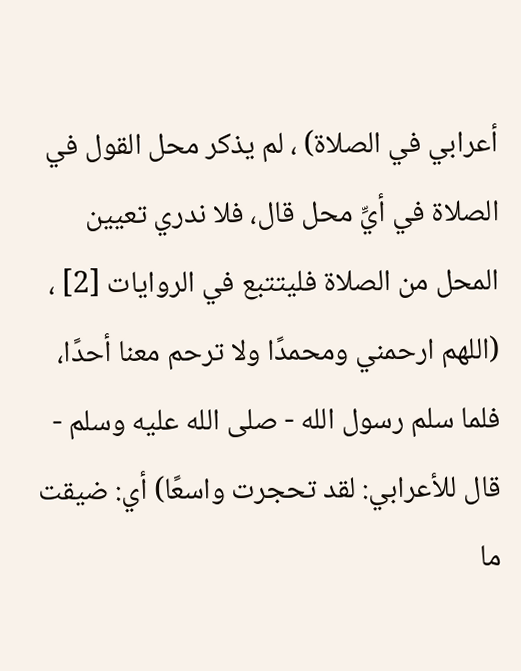أعرابي في الصلاة) ، لم يذكر محل القول في الصلاة في أيِّ محل قال، فلا ندري تعيين المحل من الصلاة فليتتبع في الروايات [2] ، (اللهم ارحمني ومحمدًا ولا ترحم معنا أحدًا، فلما سلم رسول الله - صلى الله عليه وسلم - قال للأعرابي: لقد تحجرت واسعًا) أي: ضيقت ما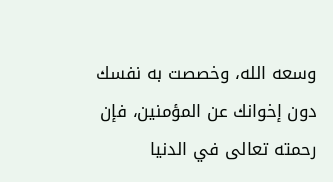وسعه الله، وخصصت به نفسك دون إخوانك عن المؤمنين، فإن رحمته تعالى في الدنيا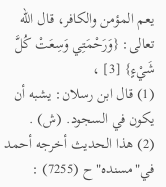يعم المؤمن والكافر، قال الله تعالى: {وَرَحْمَتِي وَسِعَتْ كُلَّ شَيْءٍ} [3] ،
(1) قال ابن رسلان: يشبه أن يكون في السجود. (ش) .
(2) هذا الحديث أخرجه أحمد في"مسنده"ح (7255) :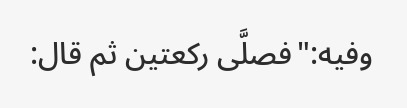وفيه:"فصلَّى ركعتين ثم قال: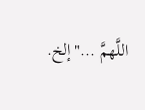اللَّهمَّ ..."إلخ.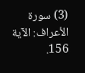(3) سورة الأعراف: الآية 156.